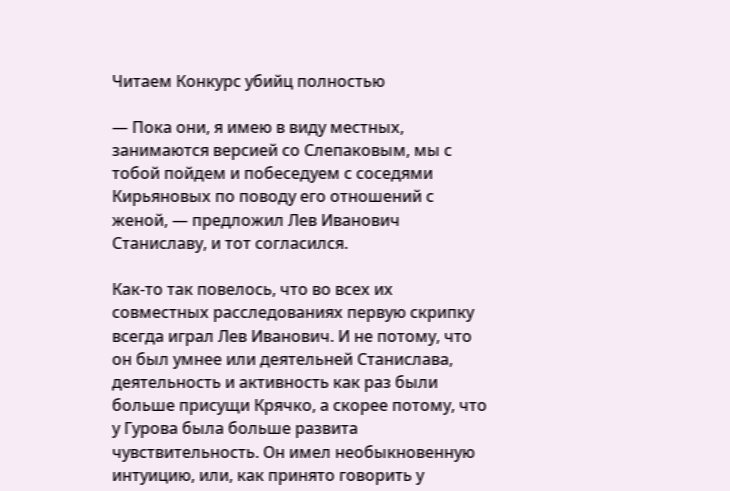Читаем Конкурс убийц полностью

— Пока они, я имею в виду местных, занимаются версией со Слепаковым, мы с тобой пойдем и побеседуем с соседями Кирьяновых по поводу его отношений с женой, — предложил Лев Иванович Станиславу, и тот согласился.

Как-то так повелось, что во всех их совместных расследованиях первую скрипку всегда играл Лев Иванович. И не потому, что он был умнее или деятельней Станислава, деятельность и активность как раз были больше присущи Крячко, а скорее потому, что у Гурова была больше развита чувствительность. Он имел необыкновенную интуицию, или, как принято говорить у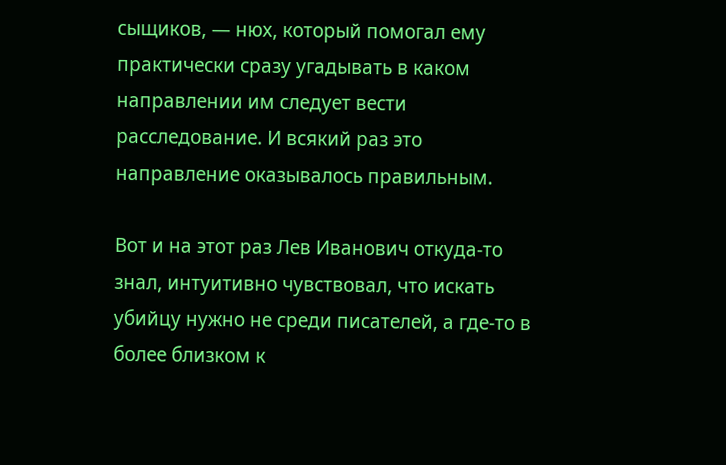сыщиков, — нюх, который помогал ему практически сразу угадывать в каком направлении им следует вести расследование. И всякий раз это направление оказывалось правильным.

Вот и на этот раз Лев Иванович откуда-то знал, интуитивно чувствовал, что искать убийцу нужно не среди писателей, а где-то в более близком к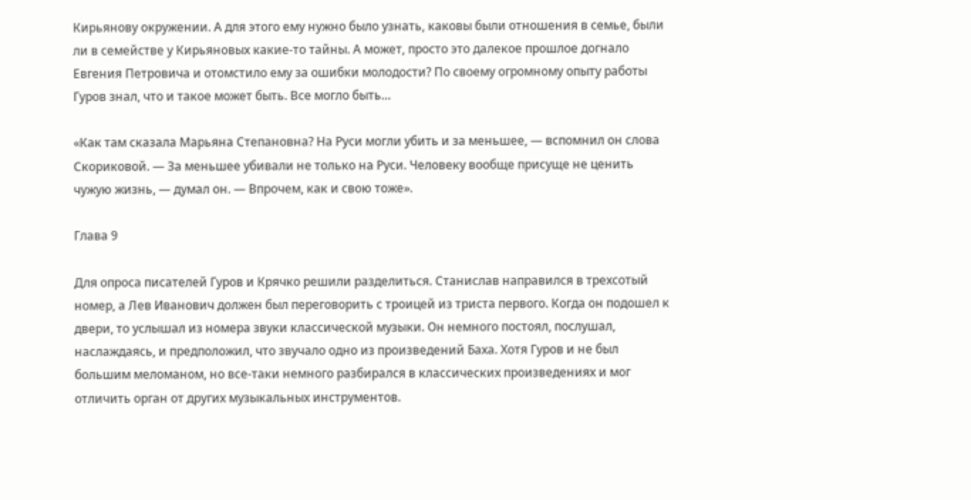Кирьянову окружении. А для этого ему нужно было узнать, каковы были отношения в семье, были ли в семействе у Кирьяновых какие-то тайны. А может, просто это далекое прошлое догнало Евгения Петровича и отомстило ему за ошибки молодости? По своему огромному опыту работы Гуров знал, что и такое может быть. Все могло быть…

«Как там сказала Марьяна Степановна? На Руси могли убить и за меньшее, — вспомнил он слова Скориковой. — За меньшее убивали не только на Руси. Человеку вообще присуще не ценить чужую жизнь, — думал он. — Впрочем, как и свою тоже».

Глава 9

Для опроса писателей Гуров и Крячко решили разделиться. Станислав направился в трехсотый номер, а Лев Иванович должен был переговорить с троицей из триста первого. Когда он подошел к двери, то услышал из номера звуки классической музыки. Он немного постоял, послушал, наслаждаясь, и предположил, что звучало одно из произведений Баха. Хотя Гуров и не был большим меломаном, но все-таки немного разбирался в классических произведениях и мог отличить орган от других музыкальных инструментов.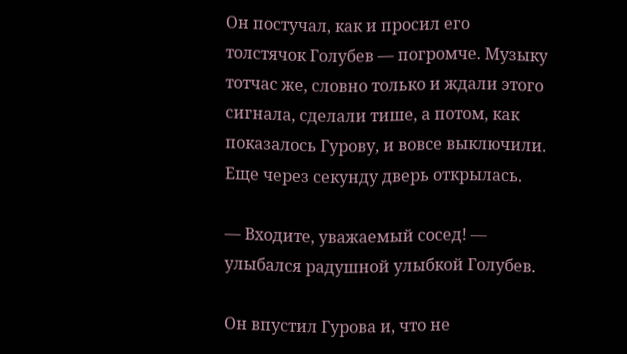Он постучал, как и просил его толстячок Голубев — погромче. Музыку тотчас же, словно только и ждали этого сигнала, сделали тише, а потом, как показалось Гурову, и вовсе выключили. Еще через секунду дверь открылась.

— Входите, уважаемый сосед! — улыбался радушной улыбкой Голубев.

Он впустил Гурова и, что не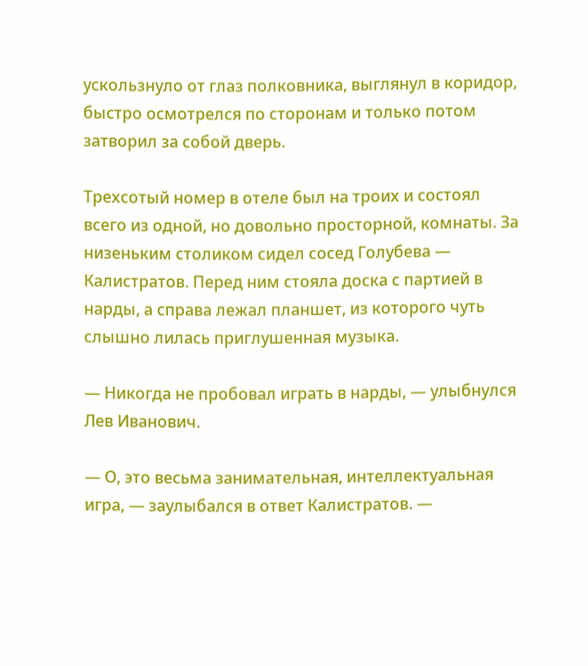ускользнуло от глаз полковника, выглянул в коридор, быстро осмотрелся по сторонам и только потом затворил за собой дверь.

Трехсотый номер в отеле был на троих и состоял всего из одной, но довольно просторной, комнаты. За низеньким столиком сидел сосед Голубева — Калистратов. Перед ним стояла доска с партией в нарды, а справа лежал планшет, из которого чуть слышно лилась приглушенная музыка.

— Никогда не пробовал играть в нарды, — улыбнулся Лев Иванович.

— О, это весьма занимательная, интеллектуальная игра, — заулыбался в ответ Калистратов. —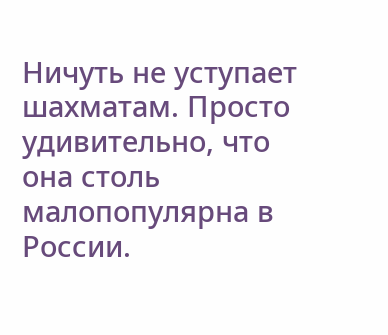Ничуть не уступает шахматам. Просто удивительно, что она столь малопопулярна в России.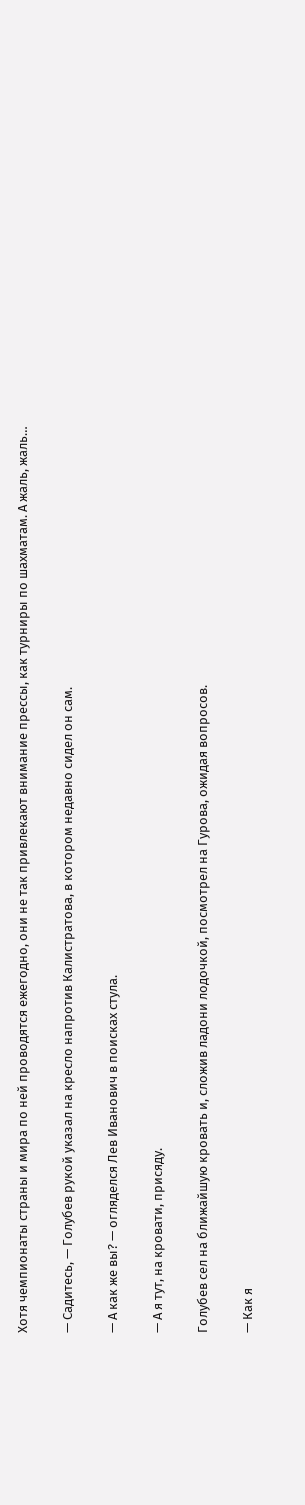Хотя чемпионаты страны и мира по ней проводятся ежегодно, они не так привлекают внимание прессы, как турниры по шахматам. А жаль, жаль…

— Садитесь, — Голубев рукой указал на кресло напротив Калистратова, в котором недавно сидел он сам.

— А как же вы? — огляделся Лев Иванович в поисках стула.

— А я тут, на кровати, присяду.

Голубев сел на ближайшую кровать и, сложив ладони лодочкой, посмотрел на Гурова, ожидая вопросов.

— Как я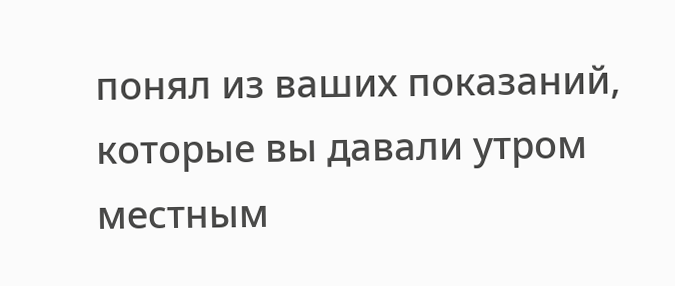понял из ваших показаний, которые вы давали утром местным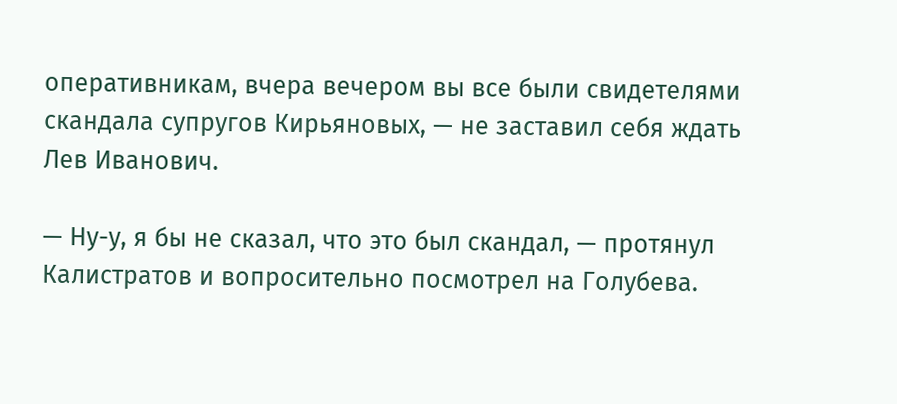оперативникам, вчера вечером вы все были свидетелями скандала супругов Кирьяновых, — не заставил себя ждать Лев Иванович.

— Ну-у, я бы не сказал, что это был скандал, — протянул Калистратов и вопросительно посмотрел на Голубева.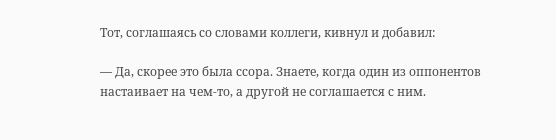Тот, соглашаясь со словами коллеги, кивнул и добавил:

— Да, скорее это была ссора. Знаете, когда один из оппонентов настаивает на чем-то, а другой не соглашается с ним.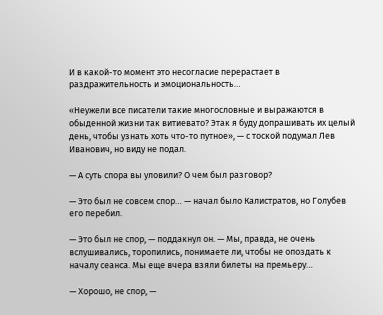И в какой-то момент это несогласие перерастает в раздражительность и эмоциональность…

«Неужели все писатели такие многословные и выражаются в обыденной жизни так витиевато? Этак я буду допрашивать их целый день, чтобы узнать хоть что-то путное», — с тоской подумал Лев Иванович, но виду не подал.

— А суть спора вы уловили? О чем был разговор?

— Это был не совсем спор… — начал было Калистратов, но Голубев его перебил.

— Это был не спор, — поддакнул он. — Мы, правда, не очень вслушивались, торопились, понимаете ли, чтобы не опоздать к началу сеанса. Мы еще вчера взяли билеты на премьеру…

— Хорошо, не спор, —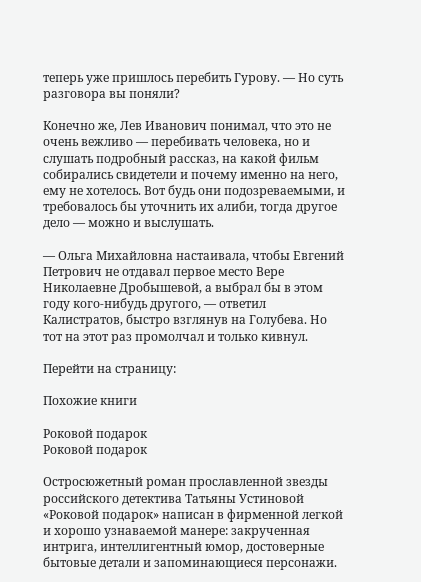теперь уже пришлось перебить Гурову. — Но суть разговора вы поняли?

Конечно же, Лев Иванович понимал, что это не очень вежливо — перебивать человека, но и слушать подробный рассказ, на какой фильм собирались свидетели и почему именно на него, ему не хотелось. Вот будь они подозреваемыми, и требовалось бы уточнить их алиби, тогда другое дело — можно и выслушать.

— Ольга Михайловна настаивала, чтобы Евгений Петрович не отдавал первое место Вере Николаевне Дробышевой, а выбрал бы в этом году кого-нибудь другого, — ответил Калистратов, быстро взглянув на Голубева. Но тот на этот раз промолчал и только кивнул.

Перейти на страницу:

Похожие книги

Роковой подарок
Роковой подарок

Остросюжетный роман прославленной звезды российского детектива Татьяны Устиновой «Роковой подарок» написан в фирменной легкой и хорошо узнаваемой манере: закрученная интрига, интеллигентный юмор, достоверные бытовые детали и запоминающиеся персонажи.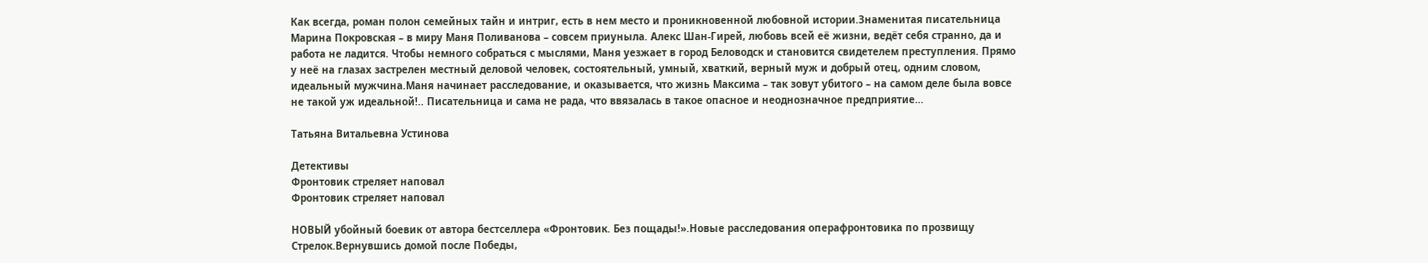Как всегда, роман полон семейных тайн и интриг, есть в нем место и проникновенной любовной истории.Знаменитая писательница Марина Покровская – в миру Маня Поливанова – совсем приуныла. Алекс Шан-Гирей, любовь всей её жизни, ведёт себя странно, да и работа не ладится. Чтобы немного собраться с мыслями, Маня уезжает в город Беловодск и становится свидетелем преступления. Прямо у неё на глазах застрелен местный деловой человек, состоятельный, умный, хваткий, верный муж и добрый отец, одним словом, идеальный мужчина.Маня начинает расследование, и оказывается, что жизнь Максима – так зовут убитого – на самом деле была вовсе не такой уж идеальной!.. Писательница и сама не рада, что ввязалась в такое опасное и неоднозначное предприятие…

Татьяна Витальевна Устинова

Детективы
Фронтовик стреляет наповал
Фронтовик стреляет наповал

НОВЫЙ убойный боевик от автора бестселлера «Фронтовик. Без пощады!».Новые расследования операфронтовика по прозвищу Стрелок.Вернувшись домой после Победы,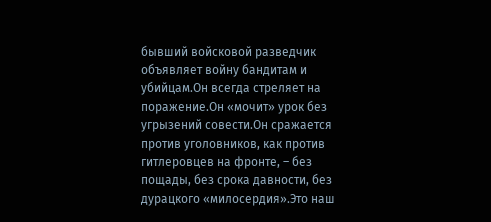бывший войсковой разведчик объявляет войну бандитам и убийцам.Он всегда стреляет на поражение.Он «мочит» урок без угрызений совести.Он сражается против уголовников, как против гитлеровцев на фронте, – без пощады, без срока давности, без дурацкого «милосердия».Это наш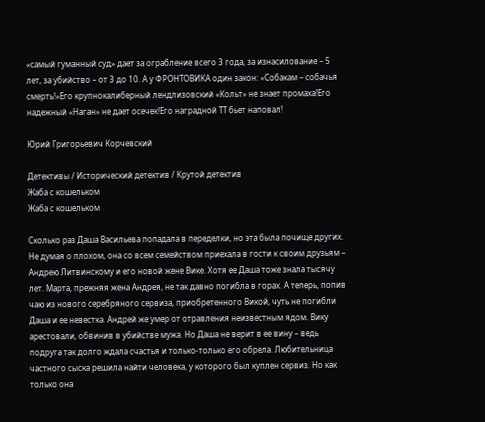«самый гуманный суд» дает за ограбление всего 3 года, за изнасилование – 5 лет, за убийство – от 3 до 10. А у ФРОНТОВИКА один закон: «Собакам – собачья смерть!»Его крупнокалиберный лендлизовский «Кольт» не знает промаха!Его надежный «Наган» не дает осечек!Его наградной ТТ бьет наповал!

Юрий Григорьевич Корчевский

Детективы / Исторический детектив / Крутой детектив
Жаба с кошельком
Жаба с кошельком

Сколько раз Даша Васильева попадала в переделки, но эта была почище других. Не думая о плохом, она со всем семейством приехала в гости к своим друзьям – Андрею Литвинскому и его новой жене Вике. Хотя ее Даша тоже знала тысячу лет. Марта, прежняя жена Андрея, не так давно погибла в горах. А теперь, попив чаю из нового серебряного сервиза, приобретенного Викой, чуть не погибли Даша и ее невестка. Андрей же умер от отравления неизвестным ядом. Вику арестовали, обвинив в убийстве мужа. Но Даша не верит в ее вину – ведь подруга так долго ждала счастья и только-только его обрела. Любительница частного сыска решила найти человека, у которого был куплен сервиз. Но как только она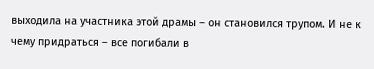выходила на участника этой драмы – он становился трупом. И не к чему придраться – все погибали в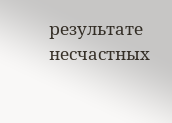результате несчастных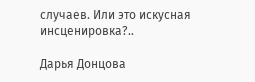случаев. Или это искусная инсценировка?..

Дарья Донцова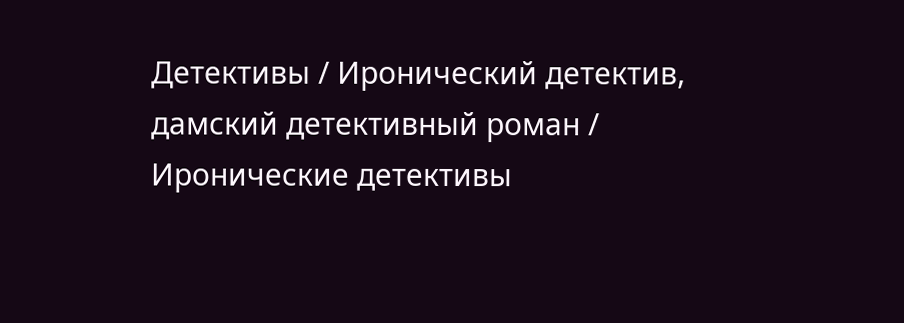Детективы / Иронический детектив, дамский детективный роман / Иронические детективы